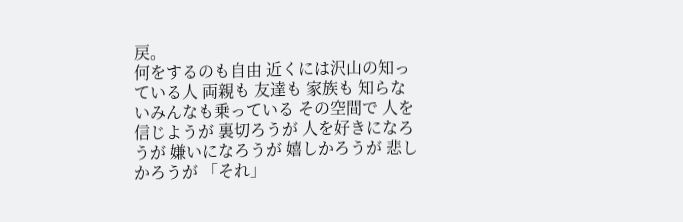戻。
何をするのも自由 近くには沢山の知っている人 両親も 友達も 家族も 知らないみんなも乗っている その空間で 人を信じようが 裏切ろうが 人を好きになろうが 嫌いになろうが 嬉しかろうが 悲しかろうが 「それ」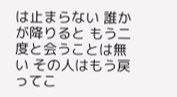は止まらない 誰かが降りると もう二度と会うことは無い その人はもう戻ってこ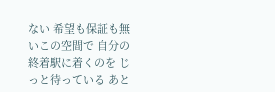ない 希望も保証も無いこの空間で 自分の終着駅に着くのを じっと待っている あと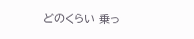どのくらい 乗っ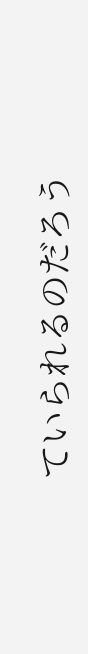ていられるのだろう